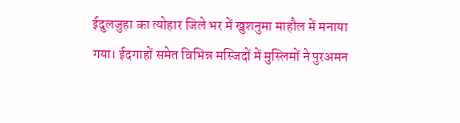ईदुलजुहा का त्योहार जिले भर में खुशनुमा माहौल में मनाया गया। ईदगाहों समेत विभिन्न मस्जिदों में मुस्लिमों ने पुरअमन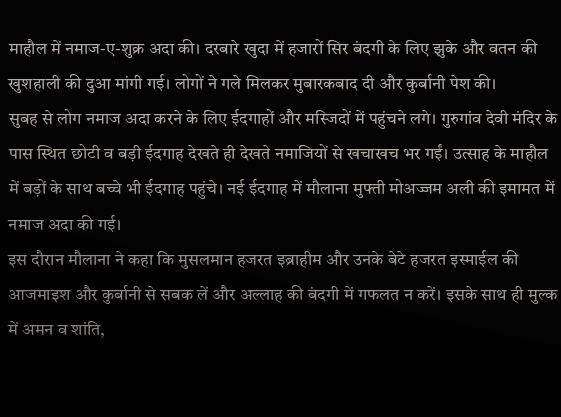माहौल में नमाज-ए-शुक्र अदा की। दरबारे खुदा में हजारों सिर बंदगी के लिए झुके और वतन की खुशहाली की दुआ मांगी गई। लोगों ने गले मिलकर मुबारकबाद दी और कुर्बानी पेश की।
सुबह से लोग नमाज अदा करने के लिए ईदगाहों और मस्जिदों में पहुंचने लगे। गुरुगांव देवी मंदिर के पास स्थित छोटी व बड़ी ईदगाह देखते ही देखते नमाजियों से खचाखच भर गईं। उत्साह के माहौल में बड़ों के साथ बच्चे भी ईदगाह पहुंचे। नई ईदगाह में मौलाना मुफ्ती मोअज्जम अली की इमामत में नमाज अदा की गई।
इस दौरान मौलाना ने कहा कि मुसलमान हजरत इब्राहीम और उनके बेटे हजरत इस्माईल की आजमाइश और कुर्बानी से सबक लें और अल्लाह की बंदगी में गफलत न करें। इसके साथ ही मुल्क में अमन व शांति,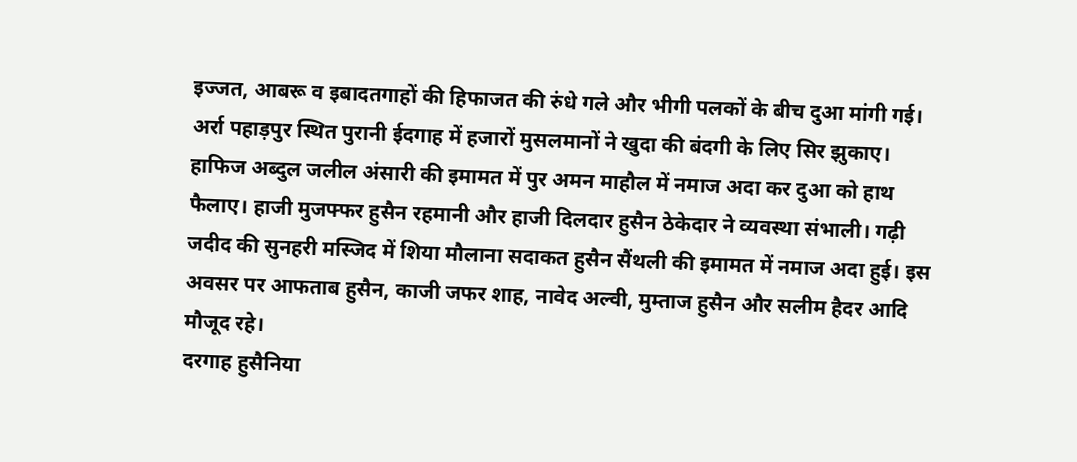इज्जत, आबरू व इबादतगाहों की हिफाजत की रुंधे गले और भीगी पलकों के बीच दुआ मांगी गई। अर्रा पहाड़पुर स्थित पुरानी ईदगाह में हजारों मुसलमानों ने खुदा की बंदगी के लिए सिर झुकाए।
हाफिज अब्दुल जलील अंसारी की इमामत में पुर अमन माहौल में नमाज अदा कर दुआ को हाथ फैलाए। हाजी मुजफ्फर हुसैन रहमानी और हाजी दिलदार हुसैन ठेकेदार ने व्यवस्था संभाली। गढ़ी जदीद की सुनहरी मस्जिद में शिया मौलाना सदाकत हुसैन सैंथली की इमामत में नमाज अदा हुई। इस अवसर पर आफताब हुसैन, काजी जफर शाह, नावेद अल्वी, मुम्ताज हुसैन और सलीम हैदर आदि मौजूद रहे।
दरगाह हुसैनिया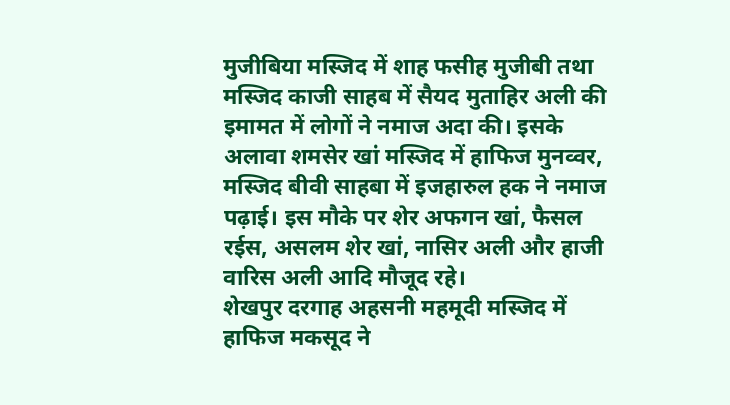मुजीबिया मस्जिद में शाह फसीह मुजीबी तथा मस्जिद काजी साहब में सैयद मुताहिर अली की इमामत में लोगों ने नमाज अदा की। इसके अलावा शमसेर खां मस्जिद में हाफिज मुनव्वर, मस्जिद बीवी साहबा में इजहारुल हक ने नमाज पढ़ाई। इस मौके पर शेर अफगन खां, फैसल रईस, असलम शेर खां, नासिर अली और हाजी वारिस अली आदि मौजूद रहे।
शेखपुर दरगाह अहसनी महमूदी मस्जिद में हाफिज मकसूद ने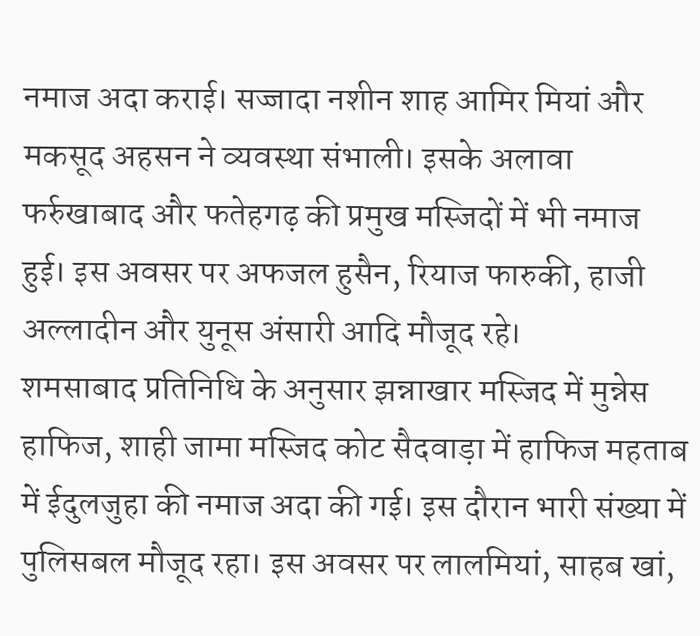नमाज अदा कराई। सज्जादा नशीन शाह आमिर मियां और मकसूद अहसन ने व्यवस्था संभाली। इसके अलावा फर्रुखाबाद और फतेहगढ़ की प्रमुख मस्जिदों में भी नमाज हुई। इस अवसर पर अफजल हुसैन, रियाज फारुकी, हाजी अल्लादीन और युनूस अंसारी आदि मौजूद रहे।
शमसाबाद प्रतिनिधि के अनुसार झन्नाखार मस्जिद में मुन्नेस हाफिज, शाही जामा मस्जिद कोट सैदवाड़ा में हाफिज महताब में ईदुलजुहा की नमाज अदा की गई। इस दौरान भारी संख्या में पुलिसबल मौजूद रहा। इस अवसर पर लालमियां, साहब खां,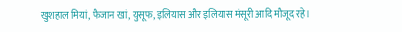खुशहाल मियां, फैजान खां, युसूफ, इलियास और इलियास मंसूरी आदि मौजूद रहे।